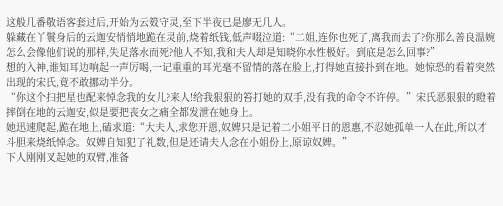这般几番敬语客套过后,开始为云笯守灵,至下半夜已是廖无几人。
躲藏在丫鬟身后的云迦安悄悄地跪在灵前,烧着纸钱,低声啜泣道:“二姐,连你也死了,离我而去了?你那么善良温婉怎么会像他们说的那样,失足落水而死?他人不知,我和夫人却是知晓你水性极好。到底是怎么回事?”
想的入神,谁知耳边响起一声厉喝,一记重重的耳光毫不留情的落在脸上,打得她直接扑到在地。她惊恐的看着突然出现的宋氏,竟不敢挪动半分。
“你这个扫把星也配来悼念我的女儿?来人!给我狠狠的笞打她的双手,没有我的命令不许停。”宋氏恶狠狠的瞪着摔倒在地的云迦安,似是要把丧女之痛全都发泄在她身上。
她迅速爬起,跪在地上,磕求道:“大夫人,求您开恩,奴婢只是记着二小姐平日的恩惠,不忍她孤单一人在此,所以才斗胆来烧纸悼念。奴婢自知犯了礼数,但是还请夫人念在小姐份上,原谅奴婢。”
下人刚刚叉起她的双臂,准备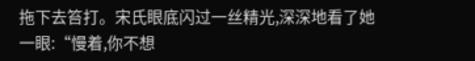拖下去笞打。宋氏眼底闪过一丝精光,深深地看了她一眼:“慢着,你不想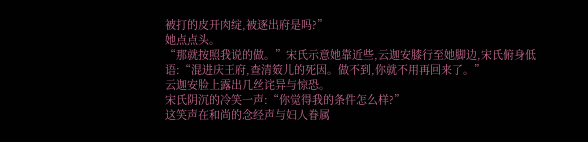被打的皮开肉绽,被逐出府是吗?”
她点点头。
“那就按照我说的做。”宋氏示意她靠近些,云迦安膝行至她脚边,宋氏俯身低语:“混进庆王府,查清笯儿的死因。做不到,你就不用再回来了。”
云迦安脸上露出几丝诧异与惊恐。
宋氏阴沉的冷笑一声:“你觉得我的条件怎么样?”
这笑声在和尚的念经声与妇人眷属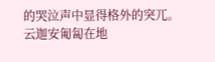的哭泣声中显得格外的突兀。
云迦安匍匐在地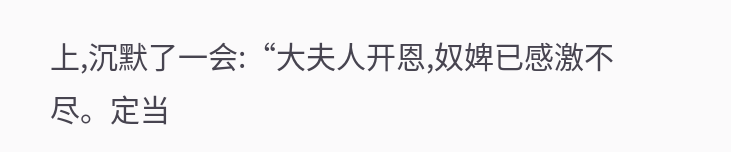上,沉默了一会:“大夫人开恩,奴婢已感激不尽。定当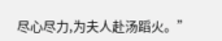尽心尽力,为夫人赴汤蹈火。”